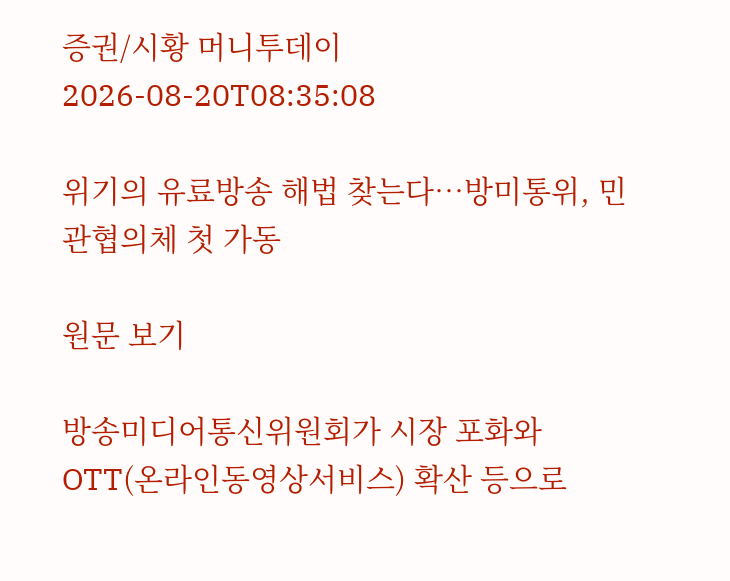증권/시황 머니투데이 2026-08-20T08:35:08

위기의 유료방송 해법 찾는다…방미통위, 민관협의체 첫 가동

원문 보기

방송미디어통신위원회가 시장 포화와 OTT(온라인동영상서비스) 확산 등으로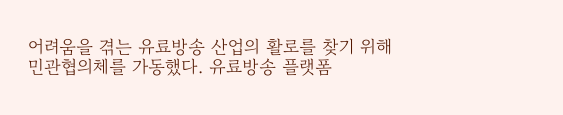어려움을 겪는 유료방송 산업의 활로를 찾기 위해 민관협의체를 가동했다. 유료방송 플랫폼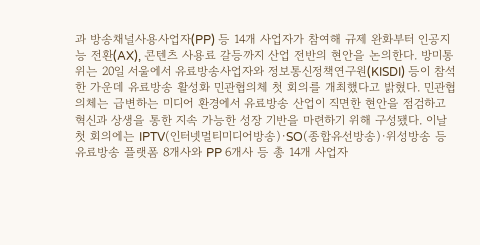과 방송채널사용사업자(PP) 등 14개 사업자가 참여해 규제 완화부터 인공지능 전환(AX), 콘텐츠 사용료 갈등까지 산업 전반의 현안을 논의한다. 방미통위는 20일 서울에서 유료방송사업자와 정보통신정책연구원(KISDI) 등이 참석한 가운데 유료방송 활성화 민관협의체 첫 회의를 개최했다고 밝혔다. 민관협의체는 급변하는 미디어 환경에서 유료방송 산업이 직면한 현안을 점검하고 혁신과 상생을 통한 지속 가능한 성장 기반을 마련하기 위해 구성됐다. 이날 첫 회의에는 IPTV(인터넷멀티미디어방송)·SO(종합유선방송)·위성방송 등 유료방송 플랫폼 8개사와 PP 6개사 등 총 14개 사업자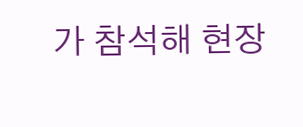가 참석해 현장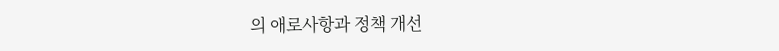의 애로사항과 정책 개선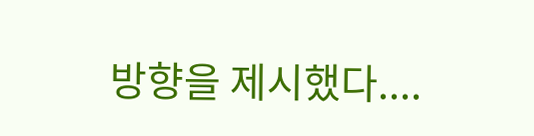방향을 제시했다....